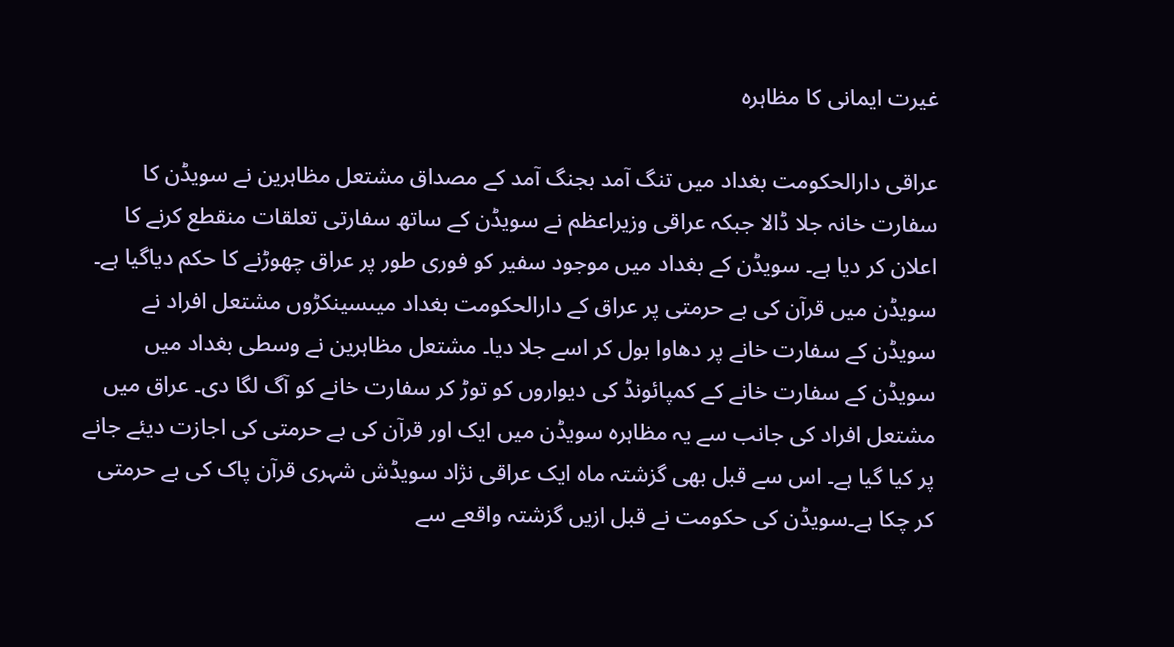غیرت ایمانی کا مظاہرہ

عراقی دارالحکومت بغداد میں تنگ آمد بجنگ آمد کے مصداق مشتعل مظاہرین نے سویڈن کا سفارت خانہ جلا ڈالا جبکہ عراقی وزیراعظم نے سویڈن کے ساتھ سفارتی تعلقات منقطع کرنے کا اعلان کر دیا ہے۔ سویڈن کے بغداد میں موجود سفیر کو فوری طور پر عراق چھوڑنے کا حکم دیاگیا ہے۔ سویڈن میں قرآن کی بے حرمتی پر عراق کے دارالحکومت بغداد میںسینکڑوں مشتعل افراد نے سویڈن کے سفارت خانے پر دھاوا بول کر اسے جلا دیا۔ مشتعل مظاہرین نے وسطی بغداد میں سویڈن کے سفارت خانے کے کمپائونڈ کی دیواروں کو توڑ کر سفارت خانے کو آگ لگا دی۔ عراق میں مشتعل افراد کی جانب سے یہ مظاہرہ سویڈن میں ایک اور قرآن کی بے حرمتی کی اجازت دیئے جانے پر کیا گیا ہے۔ اس سے قبل بھی گزشتہ ماہ ایک عراقی نژاد سویڈش شہری قرآن پاک کی بے حرمتی کر چکا ہے۔سویڈن کی حکومت نے قبل ازیں گزشتہ واقعے سے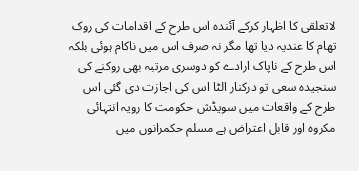لاتعلقی کا اظہار کرکے آئندہ اس طرح کے اقدامات کی روک تھام کا عندیہ دیا تھا مگر نہ صرف اس میں ناکام ہوئی بلکہ اس طرح کے ناپاک ارادے کو دوسری مرتبہ بھی روکنے کی سنجیدہ سعی تو درکنار الٹا اس کی اجازت دی گئی اس طرح کے واقعات میں سویڈش حکومت کا رویہ انتہائی مکروہ اور قابل اعتراض ہے مسلم حکمرانوں میں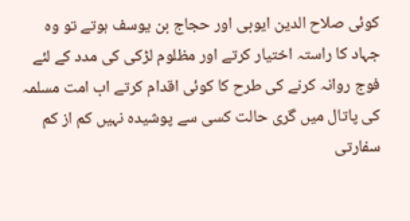کوئی صلاح الدین ایوبی اور حجاج بن یوسف ہوتے تو وہ جہاد کا راستہ اختیار کرتے اور مظلوم لڑکی کی مدد کے لئے فوج روانہ کرنے کی طرح کا کوئی اقدام کرتے اب امت مسلمہ کی پاتال میں گری حالت کسی سے پوشیدہ نہیں کم از کم سفارتی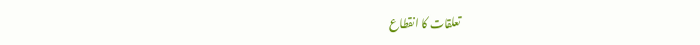تعلقات کا انقطاع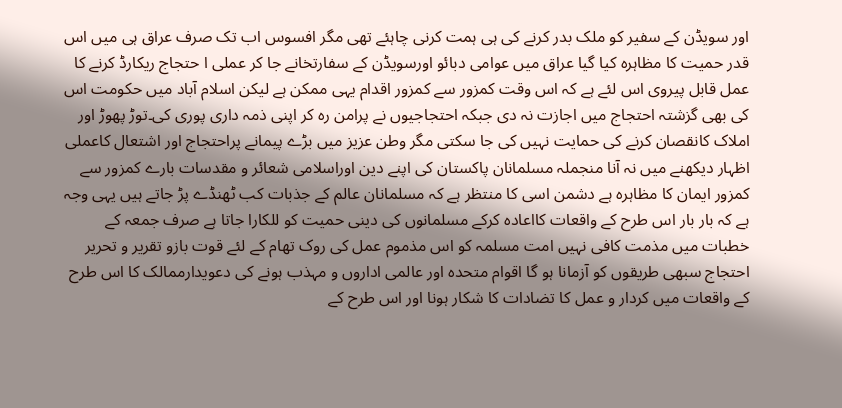اور سویڈن کے سفیر کو ملک بدر کرنے کی ہی ہمت کرنی چاہئے تھی مگر افسوس اب تک صرف عراق ہی میں اس قدر حمیت کا مظاہرہ کیا گیا عراق میں عوامی دبائو اورسویڈن کے سفارتخانے جا کر عملی ا حتجاج ریکارڈ کرنے کا عمل قابل پیروی اس لئے ہے کہ اس وقت کمزور سے کمزور اقدام یہی ممکن ہے لیکن اسلام آباد میں حکومت اس کی بھی گزشتہ احتجاج میں اجازت نہ دی جبکہ احتجاجیوں نے پرامن رہ کر اپنی ذمہ داری پوری کی۔توڑ پھوڑ اور املاک کانقصان کرنے کی حمایت نہیں کی جا سکتی مگر وطن عزیز میں بڑے پیمانے پراحتجاج اور اشتعال کاعملی اظہار دیکھنے میں نہ آنا منجملہ مسلمانان پاکستان کی اپنے دین اوراسلامی شعائر و مقدسات بارے کمزور سے کمزور ایمان کا مظاہرہ ہے دشمن اسی کا منتظر ہے کہ مسلمانان عالم کے جذبات کب ٹھنڈے پڑ جاتے ہیں یہی وجہ ہے کہ بار بار اس طرح کے واقعات کااعادہ کرکے مسلمانوں کی دینی حمیت کو للکارا جاتا ہے صرف جمعہ کے خطبات میں مذمت کافی نہیں امت مسلمہ کو اس مذموم عمل کی روک تھام کے لئے قوت بازو تقریر و تحریر احتجاج سبھی طریقوں کو آزمانا ہو گا اقوام متحدہ اور عالمی اداروں و مہذب ہونے کی دعویدارممالک کا اس طرح کے واقعات میں کردار و عمل کا تضادات کا شکار ہونا اور اس طرح کے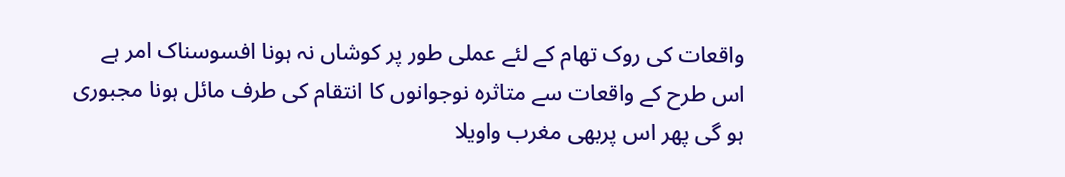واقعات کی روک تھام کے لئے عملی طور پر کوشاں نہ ہونا افسوسناک امر ہے اس طرح کے واقعات سے متاثرہ نوجوانوں کا انتقام کی طرف مائل ہونا مجبوری ہو گی پھر اس پربھی مغرب واویلا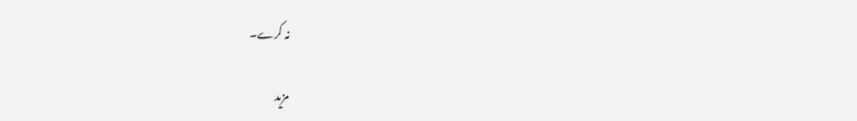نہ کرے۔

مزید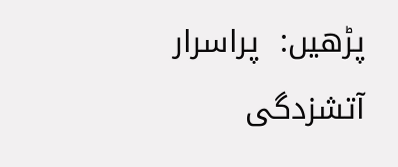پڑھیں:  پراسرار آتشزدگی